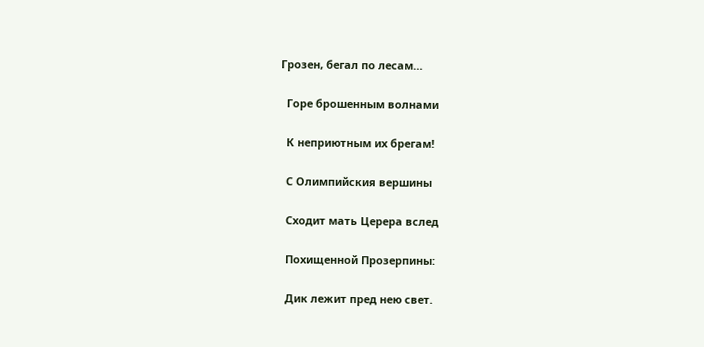Грозен, бегал по лесам…

  Горе брошенным волнами

  К неприютным их брегам!

  С Олимпийския вершины

  Сходит мать Церера вслед

  Похищенной Прозерпины:

  Дик лежит пред нею свет.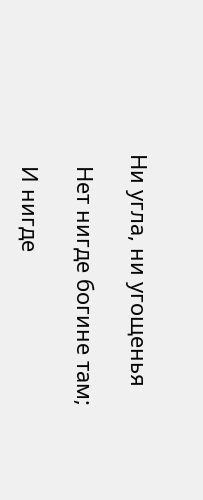Ни угла, ни угощенья

  Нет нигде богине там;

  И нигде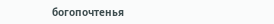богопочтенья